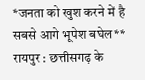*जनता को खुश करने में है सबसे आगे भूपेश बघेल**
रायपुर : छत्तीसगढ़ के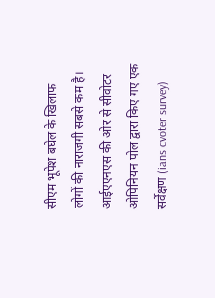सीएम भूपेश बघेल के खिलाफ लोगों की नाराजगी सबसे कम है। आईएएनएस की ओर से सीवोटर ओपिनियन पोल द्वारा किए गए एक सर्वेक्षण (ians cvoter survey)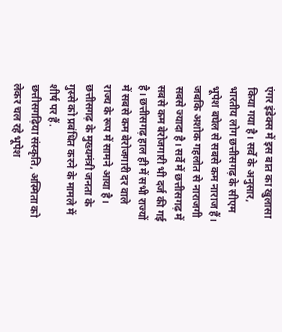एंगर इंडेक्स में इस बात का खुलासा किया गया है। सर्वे के अनुसार, भारतीय लोग छत्तीसगढ़ के सीएम भूपेश बघेल से सबसे कम नाराज हैं। जबकि अशोक गहलोत से नाराजगी सबसे ज्यादा है। सर्वे में छत्तीसगढ़ में सबसे कम बेरोजगारी भी दर्ज की गई है। छत्तीसगढ़ हाल ही में सभी राज्यों में सबसे कम बेरोजगारी दर वाले राज्य के रूप में सामने आया है। छत्तीसगढ़ के मुख्यमंत्री जनता के गुस्से को प्रबंधित करने के मामले में शीर्ष पर हैं.
छत्तीसगढ़िया संस्कृति, अस्मिता को लेकर चल रहे भूपेश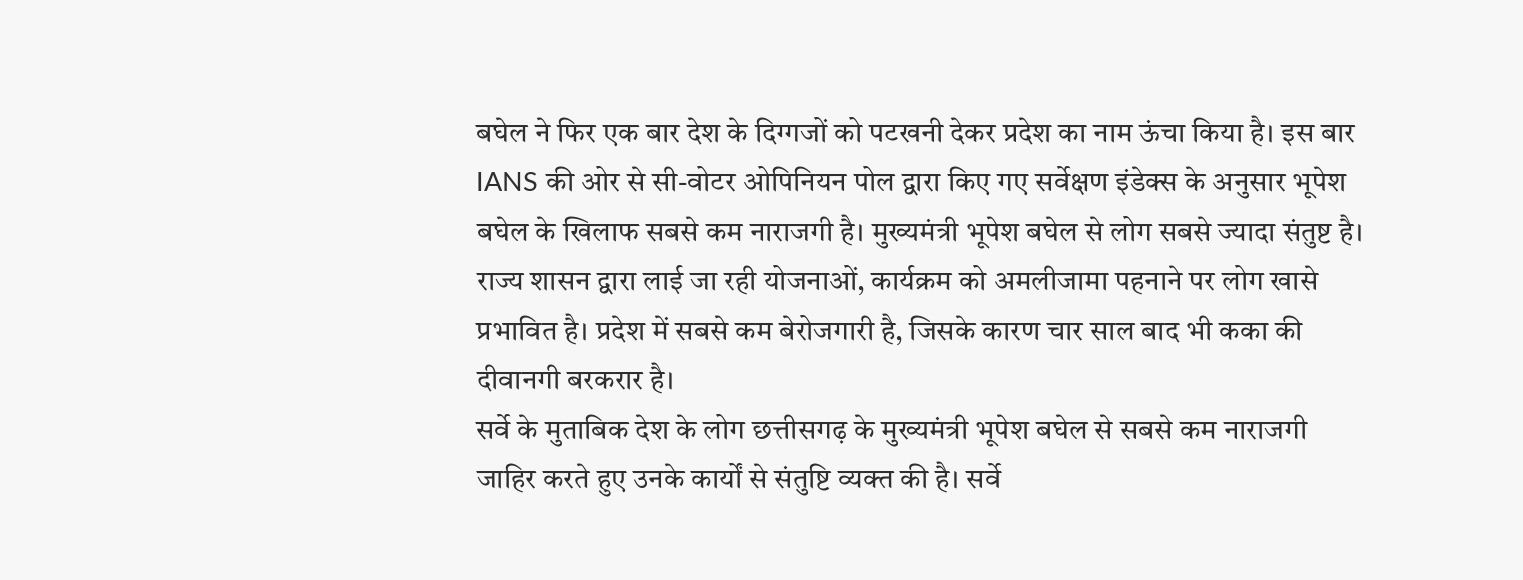बघेल ने फिर एक बार देश के दिग्गजों को पटखनी देकर प्रदेश का नाम ऊंचा किया है। इस बार IANS की ओर से सी-वोटर ओपिनियन पोल द्वारा किए गए सर्वेक्षण इंडेक्स के अनुसार भूपेश बघेल के खिलाफ सबसे कम नाराजगी है। मुख्यमंत्री भूपेश बघेल से लोग सबसे ज्यादा संतुष्ट है। राज्य शासन द्वारा लाई जा रही योजनाओं, कार्यक्रम को अमलीजामा पहनाने पर लोग खासे प्रभावित है। प्रदेश में सबसे कम बेरोजगारी है, जिसके कारण चार साल बाद भी कका की दीवानगी बरकरार है।
सर्वे के मुताबिक देश के लोग छत्तीसगढ़ के मुख्यमंत्री भूपेश बघेल से सबसे कम नाराजगी जाहिर करते हुए उनके कार्यों से संतुष्टि व्यक्त की है। सर्वे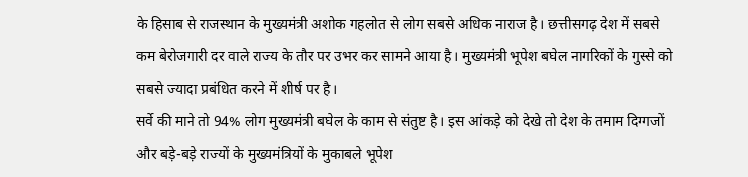के हिसाब से राजस्थान के मुख्यमंत्री अशोक गहलोत से लोग सबसे अधिक नाराज है। छत्तीसगढ़ देश में सबसे कम बेरोजगारी दर वाले राज्य के तौर पर उभर कर सामने आया है। मुख्यमंत्री भूपेश बघेल नागरिकों के गुस्से को सबसे ज्यादा प्रबंधित करने में शीर्ष पर है।
सर्वे की माने तो 94% लोग मुख्यमंत्री बघेल के काम से संतुष्ट है। इस आंकड़े को देखे तो देश के तमाम दिग्गजों और बड़े-बड़े राज्यों के मुख्यमंत्रियों के मुकाबले भूपेश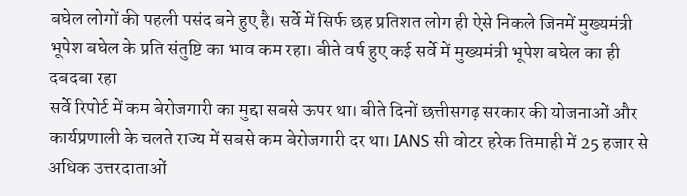बघेल लोगों की पहली पसंद बने हुए है। सर्वे में सिर्फ छह प्रतिशत लोग ही ऐसे निकले जिनमें मुख्यमंत्री भूपेश बघेल के प्रति संतुष्टि का भाव कम रहा। बीते वर्ष हुए कई सर्वे में मुख्यमंत्री भूपेश बघेल का ही दबदबा रहा
सर्वे रिपोर्ट में कम बेरोजगारी का मुद्दा सबसे ऊपर था। बीते दिनों छत्तीसगढ़ सरकार की योजनाओं और कार्यप्रणाली के चलते राज्य में सबसे कम बेरोजगारी दर था। IANS सी वोटर हरेक तिमाही में 25 हजार से अधिक उत्तरदाताओं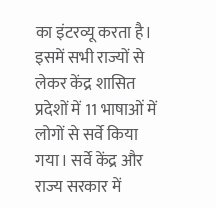का इंटरव्यू करता है। इसमें सभी राज्यों से लेकर केंद्र शासित प्रदेशों में 11 भाषाओं में लोगों से सर्वे किया गया। सर्वे केंद्र और राज्य सरकार में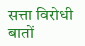सत्ता विरोधी बातों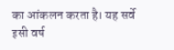का आंकलन करता है। यह सर्वे इसी वर्ष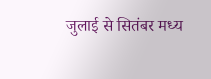जुलाई से सितंबर मध्य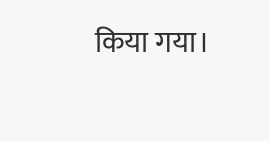किया गया।